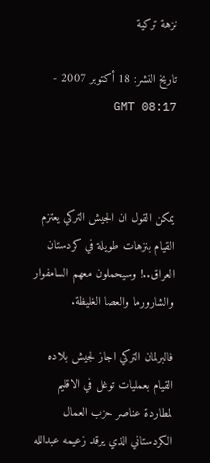نزهة تركية

تاريخ النشر: 18 أكتوبر 2007 - 08:17 GMT



يمكن القول ان الجيش التركي يعتزم القيام بنزهات طويلة في كردستان العراق..! وسيحملون معهم السامفوار والشارورما والعصا الغليظة.

فالبرلمان التركي اجاز لجيش بلاده القيام بعمليات توغل في الاقليم لمطاردة عناصر حزب العمال الكردستاني الذي يرقد زعيمه عبدالله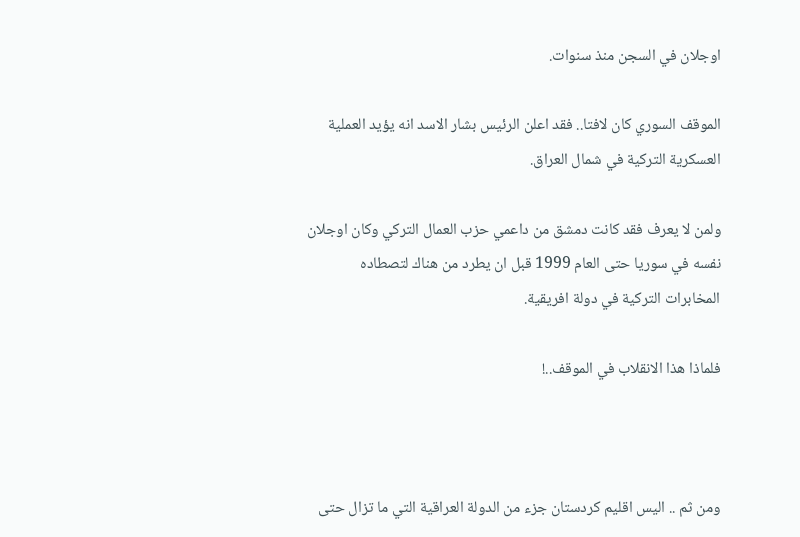اوجلان في السجن منذ سنوات.

الموقف السوري كان لافتا.. فقد اعلن الرئيس بشار الاسد انه يؤيد العملية العسكرية التركية في شمال العراق.

ولمن لا يعرف فقد كانت دمشق من داعمي حزب العمال التركي وكان اوجلان نفسه في سوريا حتى العام 1999 قبل ان يطرد من هناك لتصطاده المخابرات التركية في دولة افريقية.

فلماذا هذا الانقلاب في الموقف..!



ومن ثم .. اليس اقليم كردستان جزء من الدولة العراقية التي ما تزال حتى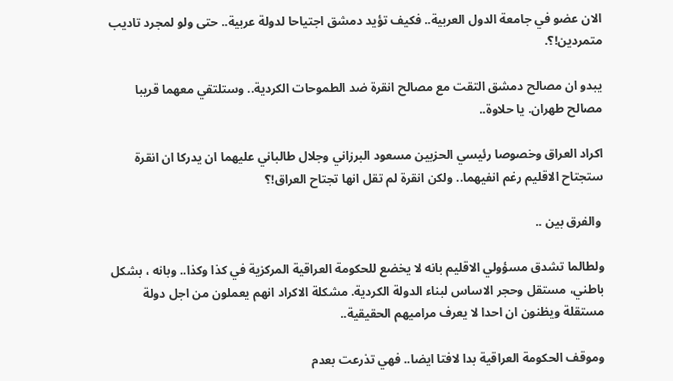الان عضو في جامعة الدول العربية.. فكيف تؤيد دمشق اجتياحا لدولة عربية.. حتى ولو لمجرد تاديب متمردين!؟.

يبدو ان مصالح دمشق التقت مع مصالح انقرة ضد الطموحات الكردية.. وستلتقي معهما قريبا مصالح طهران. يا حلاوة..

اكراد العراق وخصوصا رئيسي الحزبين مسعود البرزاني وجلال طالباني عليهما ان يدركا ان انقرة ستجتاح الاقليم رغم انفيهما.. ولكن انقرة لم تقل انها تجتاح العراق!؟

 والفرق بين ..

ولطالما تشدق مسؤولي الاقليم بانه لا يخضع للحكومة العراقية المركزية في كذا وكذا.. وبانه ، بشكل باطني، مستقل وحجر الاساس لبناء الدولة الكردية. مشكلة الاكراد انهم يعملون من اجل دولة مستقلة ويظنون ان احدا لا يعرف مراميهم الحقيقية..

وموقف الحكومة العراقية بدا لافتا ايضا.. فهي تذرعت بعدم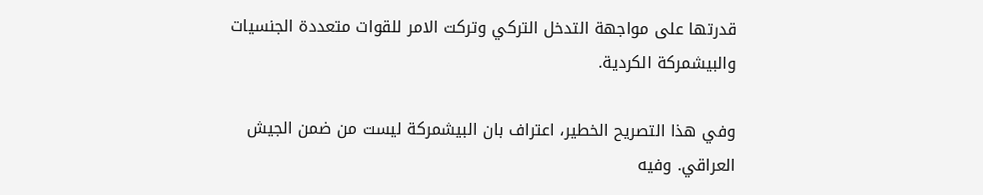قدرتها على مواجهة التدخل التركي وتركت الامر للقوات متعددة الجنسيات والبيشمركة الكردية.

وفي هذا التصريح الخطير، اعتراف بان البيشمركة ليست من ضمن الجيش العراقي. وفيه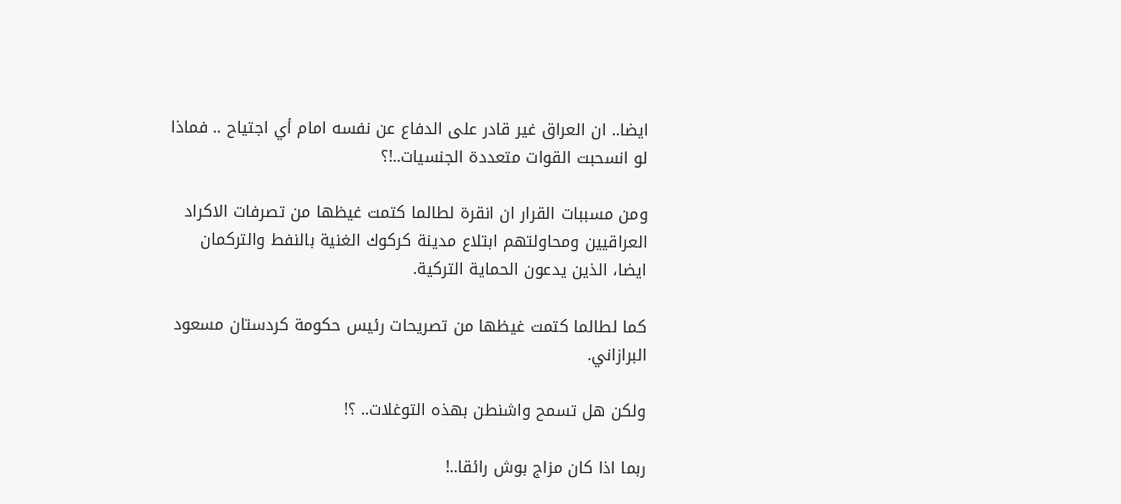ايضا.. ان العراق غير قادر على الدفاع عن نفسه امام أي اجتياح .. فماذا لو انسحبت القوات متعددة الجنسيات..!؟

ومن مسببات القرار ان انقرة لطالما كتمت غيظها من تصرفات الاكراد العراقيين ومحاولتهم ابتلاع مدينة كركوك الغنية بالنفط والتركمان ايضا، الذين يدعون الحماية التركية.

كما لطالما كتمت غيظها من تصريحات رئيس حكومة كردستان مسعود البرازاني.

ولكن هل تسمح واشنطن بهذه التوغلات.. ؟!

ربما اذا كان مزاج بوش رائقا..!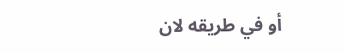أو في طريقه لان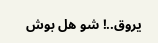يروق..! شو هل بوش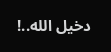دخيل الله..!